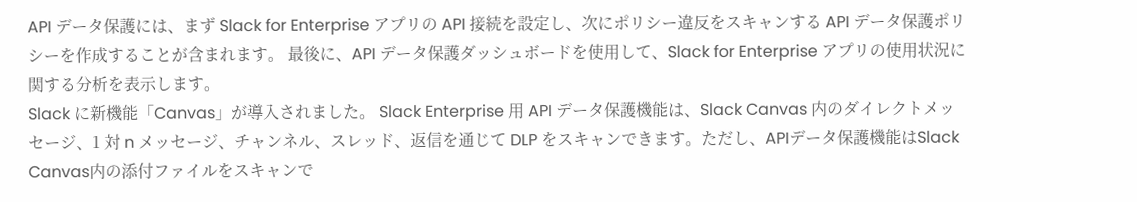API データ保護には、まず Slack for Enterprise アプリの API 接続を設定し、次にポリシー違反をスキャンする API データ保護ポリシーを作成することが含まれます。 最後に、API データ保護ダッシュボードを使用して、Slack for Enterprise アプリの使用状況に関する分析を表示します。
Slack に新機能「Canvas」が導入されました。 Slack Enterprise 用 API データ保護機能は、Slack Canvas 内のダイレクトメッセージ、1 対 n メッセージ、チャンネル、スレッド、返信を通じて DLP をスキャンできます。ただし、APIデータ保護機能はSlack Canvas内の添付ファイルをスキャンで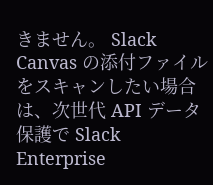きません。 Slack Canvas の添付ファイルをスキャンしたい場合は、次世代 API データ保護で Slack Enterprise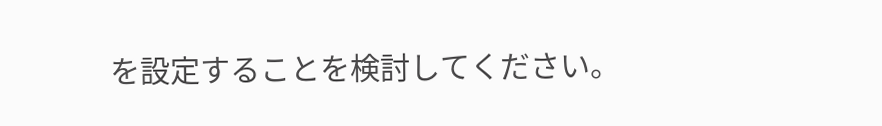を設定することを検討してください。